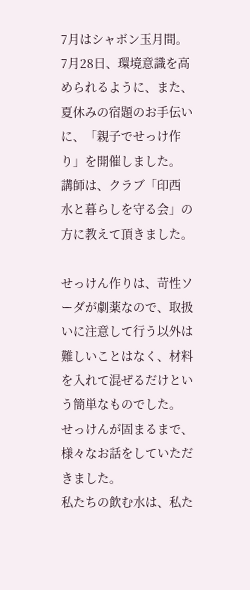7月はシャボン玉月間。
7月28日、環境意識を高められるように、また、夏休みの宿題のお手伝いに、「親子でせっけ作り」を開催しました。
講師は、クラブ「印西 水と暮らしを守る会」の方に教えて頂きました。

せっけん作りは、苛性ソーダが劇薬なので、取扱いに注意して行う以外は難しいことはなく、材料を入れて混ぜるだけという簡単なものでした。
せっけんが固まるまで、様々なお話をしていただきました。
私たちの飲む水は、私た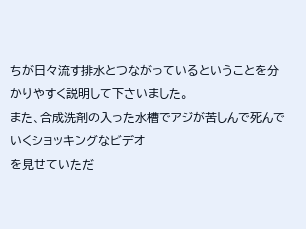ちが日々流す排水とつながっているということを分かりやすく説明して下さいました。
また、合成洗剤の入った水槽でアジが苦しんで死んでいくショッキングなビデオ
を見せていただ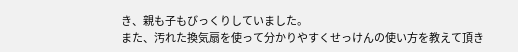き、親も子もびっくりしていました。
また、汚れた換気扇を使って分かりやすくせっけんの使い方を教えて頂き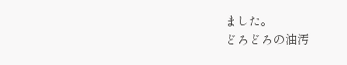ました。
どろどろの油汚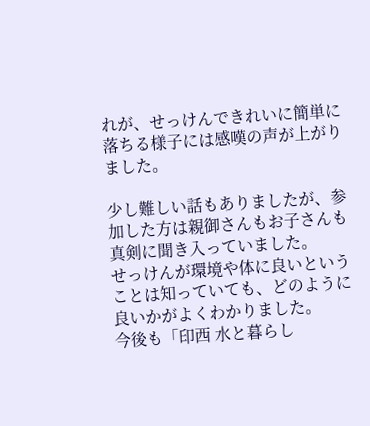れが、せっけんできれいに簡単に落ちる様子には感嘆の声が上がりました。

少し難しい話もありましたが、参加した方は親御さんもお子さんも真剣に聞き入っていました。
せっけんが環境や体に良いということは知っていても、どのように良いかがよくわかりました。
今後も「印西 水と暮らし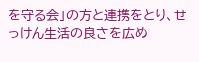を守る会」の方と連携をとり、せっけん生活の良さを広め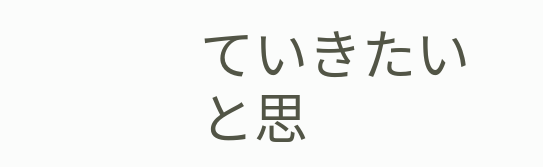ていきたいと思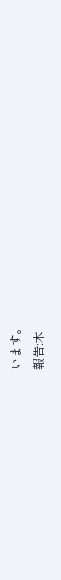います。
報告:木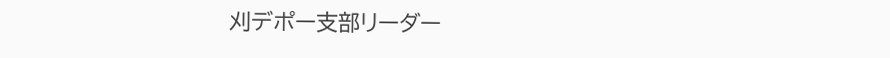刈デポー支部リーダー